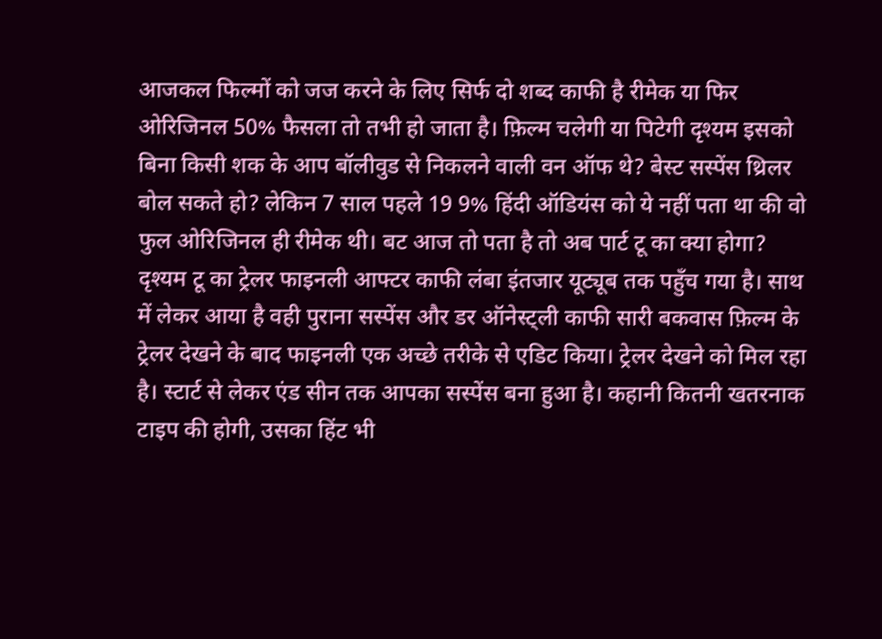आजकल फिल्मों को जज करने के लिए सिर्फ दो शब्द काफी है रीमेक या फिर ओरिजिनल 50% फैसला तो तभी हो जाता है। फ़िल्म चलेगी या पिटेगी दृश्यम इसको बिना किसी शक के आप बॉलीवुड से निकलने वाली वन ऑफ थे? बेस्ट सस्पेंस थ्रिलर बोल सकते हो? लेकिन 7 साल पहले 19 9% हिंदी ऑडियंस को ये नहीं पता था की वो फुल ओरिजिनल ही रीमेक थी। बट आज तो पता है तो अब पार्ट टू का क्या होगा? दृश्यम टू का ट्रेलर फाइनली आफ्टर काफी लंबा इंतजार यूट्यूब तक पहुँच गया है। साथ में लेकर आया है वही पुराना सस्पेंस और डर ऑनेस्ट्ली काफी सारी बकवास फ़िल्म के ट्रेलर देखने के बाद फाइनली एक अच्छे तरीके से एडिट किया। ट्रेलर देखने को मिल रहा है। स्टार्ट से लेकर एंड सीन तक आपका सस्पेंस बना हुआ है। कहानी कितनी खतरनाक टाइप की होगी, उसका हिंट भी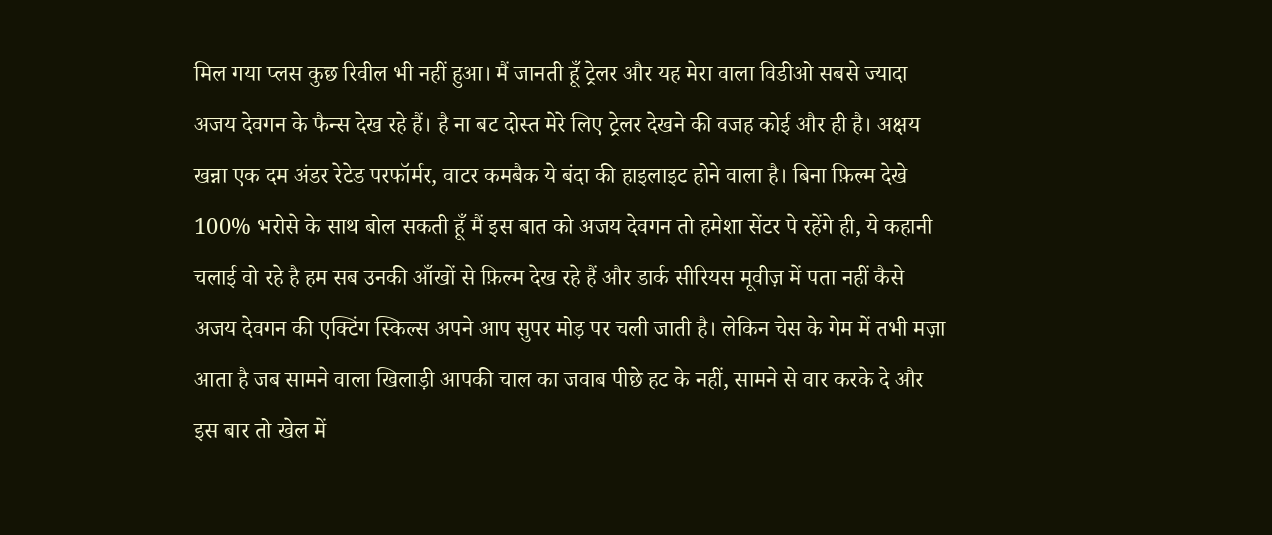मिल गया प्लस कुछ रिवील भी नहीं हुआ। मैं जानती हूँ ट्रेलर और यह मेरा वाला विडीओ सबसे ज्यादा अजय देवगन के फैन्स देख रहे हैं। है ना बट दोस्त मेरे लिए ट्रेलर देखने की वजह कोई और ही है। अक्षय खन्ना एक दम अंडर रेटेड परफॉर्मर, वाटर कमबैक ये बंदा की हाइलाइट होने वाला है। बिना फ़िल्म देखे 100% भरोसे के साथ बोल सकती हूँ मैं इस बात को अजय देवगन तो हमेशा सेंटर पे रहेंगे ही, ये कहानी चलाई वो रहे है हम सब उनकी आँखों से फ़िल्म देख रहे हैं और डार्क सीरियस मूवीज़ में पता नहीं कैसे अजय देवगन की एक्टिंग स्किल्स अपने आप सुपर मोड़ पर चली जाती है। लेकिन चेस के गेम में तभी मज़ा आता है जब सामने वाला खिलाड़ी आपकी चाल का जवाब पीछे हट के नहीं, सामने से वार करके दे और इस बार तो खेल में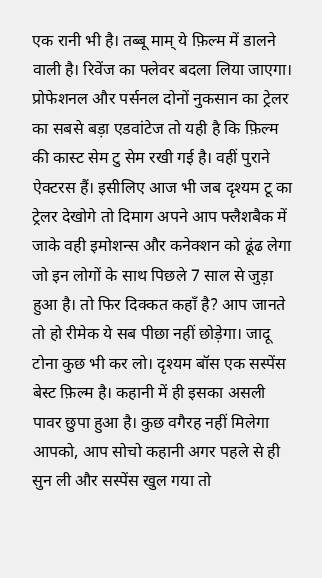एक रानी भी है। तब्बू माम् ये फ़िल्म में डालने वाली है। रिवेंज का फ्लेवर बदला लिया जाएगा। प्रोफेशनल और पर्सनल दोनों नुकसान का ट्रेलर का सबसे बड़ा एडवांटेज तो यही है कि फ़िल्म की कास्ट सेम टु सेम रखी गई है। वहीं पुराने ऐक्टरस हैं। इसीलिए आज भी जब दृश्यम टू का ट्रेलर देखोगे तो दिमाग अपने आप फ्लैशबैक में जाके वही इमोशन्स और कनेक्शन को ढूंढ लेगा जो इन लोगों के साथ पिछले 7 साल से जुड़ा हुआ है। तो फिर दिक्कत कहाँ है? आप जानते तो हो रीमेक ये सब पीछा नहीं छोड़ेगा। जादू टोना कुछ भी कर लो। दृश्यम बॉस एक सस्पेंस बेस्ट फ़िल्म है। कहानी में ही इसका असली पावर छुपा हुआ है। कुछ वगैरह नहीं मिलेगा आपको, आप सोचो कहानी अगर पहले से ही सुन ली और सस्पेंस खुल गया तो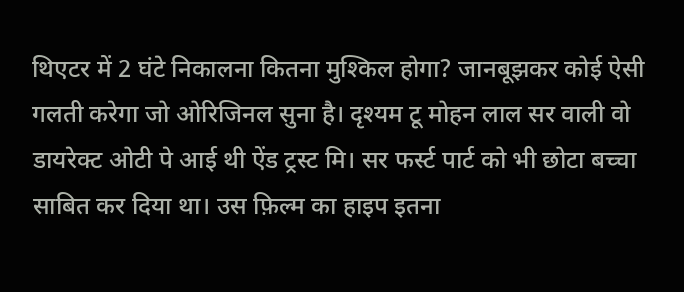थिएटर में 2 घंटे निकालना कितना मुश्किल होगा? जानबूझकर कोई ऐसी गलती करेगा जो ओरिजिनल सुना है। दृश्यम टू मोहन लाल सर वाली वो डायरेक्ट ओटी पे आई थी ऐंड ट्रस्ट मि। सर फर्स्ट पार्ट को भी छोटा बच्चा साबित कर दिया था। उस फ़िल्म का हाइप इतना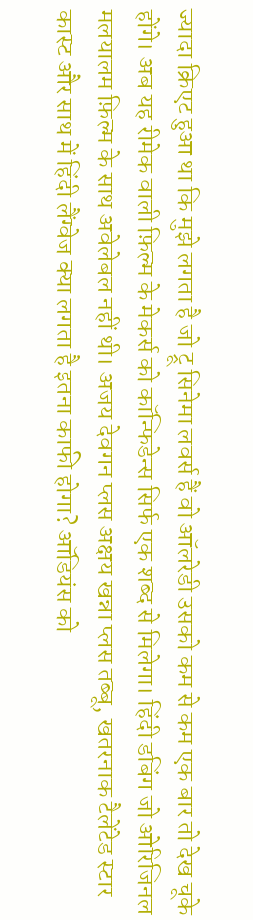ज्यादा क्रिएट हुआ था कि मुझे लगता है जो ट्रू सिनेमा लवर्स हैं वो ऑलरेडी उसको कम से कम एक बार तो देख चूके होंगे। अब यह रीमेक वाली फ़िल्म के मेकर्स को कॉन्फिडेन्स सिर्फ एक शब्द से मिलेगा। हिंदी डबिंग जो ओरिजिनल मलयालम फ़िल्म के साथ अवेलेबल नहीं थी। अजय देवगन प्लस अक्षय खन्ना प्लस तब्बू, खतरनाक टैलेंटेड स्टार कास्ट और साथ में हिंदी लैंग्वेज क्या लगता है इतना काफी होगा? ऑडियंस को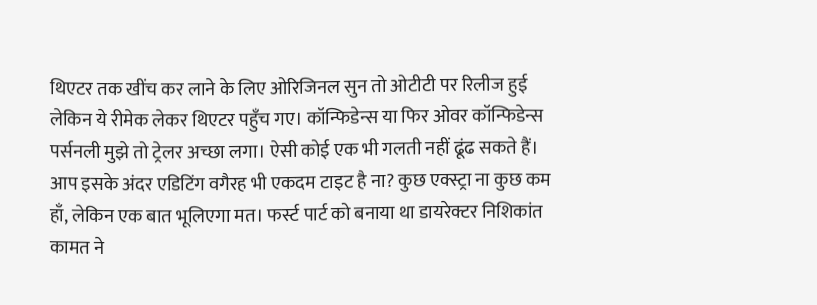थिएटर तक खींच कर लाने के लिए ओरिजिनल सुन तो ओटीटी पर रिलीज हुई लेकिन ये रीमेक लेकर थिएटर पहुँच गए। कॉन्फिडेन्स या फिर ओवर कॉन्फिडेन्स पर्सनली मुझे तो ट्रेलर अच्छा लगा। ऐसी कोई एक भी गलती नहीं ढूंढ सकते हैं। आप इसके अंदर एडिटिंग वगैरह भी एकदम टाइट है ना? कुछ एक्स्ट्रा ना कुछ कम हाँ, लेकिन एक बात भूलिएगा मत। फर्स्ट पार्ट को बनाया था डायरेक्टर निशिकांत कामत ने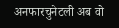अनफारचुनेटली अब वो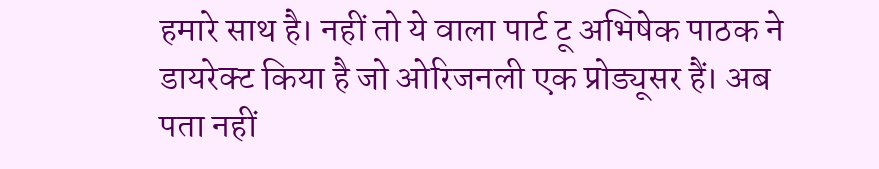हमारे साथ है। नहीं तो ये वाला पार्ट टू अभिषेक पाठक ने डायरेक्ट किया है जो ओरिजनली एक प्रोड्यूसर हैं। अब पता नहीं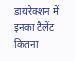डायरेक्शन में इनका टैलेंट कितना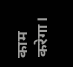काम करेगा।